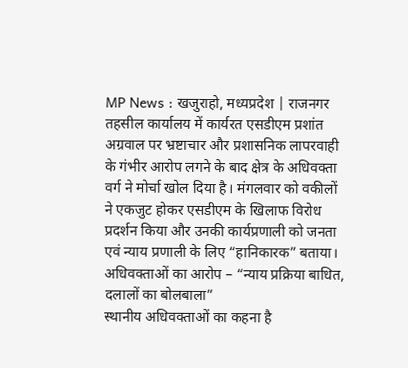MP News : खजुराहो, मध्यप्रदेश | राजनगर तहसील कार्यालय में कार्यरत एसडीएम प्रशांत अग्रवाल पर भ्रष्टाचार और प्रशासनिक लापरवाही के गंभीर आरोप लगने के बाद क्षेत्र के अधिवक्ता वर्ग ने मोर्चा खोल दिया है। मंगलवार को वकीलों ने एकजुट होकर एसडीएम के खिलाफ विरोध प्रदर्शन किया और उनकी कार्यप्रणाली को जनता एवं न्याय प्रणाली के लिए “हानिकारक” बताया।
अधिवक्ताओं का आरोप – “न्याय प्रक्रिया बाधित, दलालों का बोलबाला”
स्थानीय अधिवक्ताओं का कहना है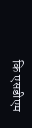कि एसडीएम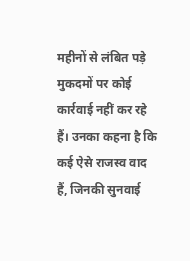महीनों से लंबित पड़े मुकदमों पर कोई कार्रवाई नहीं कर रहे हैं। उनका कहना है कि कई ऐसे राजस्व वाद हैं, जिनकी सुनवाई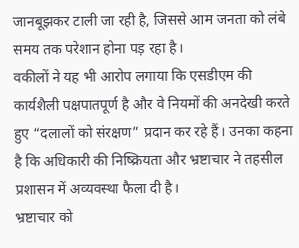जानबूझकर टाली जा रही है, जिससे आम जनता को लंबे समय तक परेशान होना पड़ रहा है।
वकीलों ने यह भी आरोप लगाया कि एसडीएम की कार्यशैली पक्षपातपूर्ण है और वे नियमों की अनदेखी करते हुए “दलालों को संरक्षण” प्रदान कर रहे हैं। उनका कहना है कि अधिकारी की निष्क्रियता और भ्रष्टाचार ने तहसील प्रशासन में अव्यवस्था फैला दी है।
भ्रष्टाचार को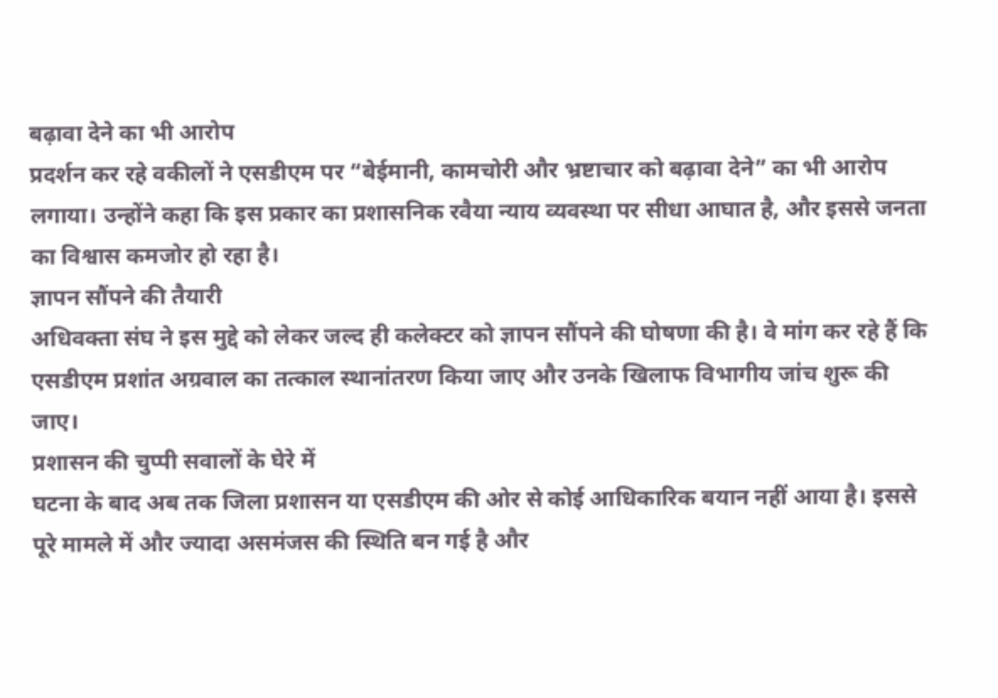बढ़ावा देने का भी आरोप
प्रदर्शन कर रहे वकीलों ने एसडीएम पर “बेईमानी, कामचोरी और भ्रष्टाचार को बढ़ावा देने” का भी आरोप लगाया। उन्होंने कहा कि इस प्रकार का प्रशासनिक रवैया न्याय व्यवस्था पर सीधा आघात है, और इससे जनता का विश्वास कमजोर हो रहा है।
ज्ञापन सौंपने की तैयारी
अधिवक्ता संघ ने इस मुद्दे को लेकर जल्द ही कलेक्टर को ज्ञापन सौंपने की घोषणा की है। वे मांग कर रहे हैं कि एसडीएम प्रशांत अग्रवाल का तत्काल स्थानांतरण किया जाए और उनके खिलाफ विभागीय जांच शुरू की जाए।
प्रशासन की चुप्पी सवालों के घेरे में
घटना के बाद अब तक जिला प्रशासन या एसडीएम की ओर से कोई आधिकारिक बयान नहीं आया है। इससे पूरे मामले में और ज्यादा असमंजस की स्थिति बन गई है और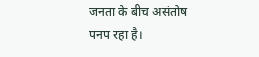जनता के बीच असंतोष पनप रहा है।